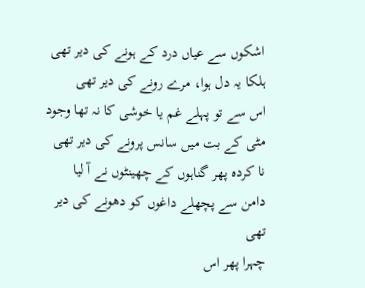اشکوں سے عیاں درد کے ہونے کی دیر تھی
ہلکا یہ دل ہوا، مرے رونے کی دیر تھی
اس سے تو پہلے غم یا خوشی کا نہ تھا وجود
مٹی کے بت میں سانس پرونے کی دیر تھی
نا کردہ پھر گناہوں کے چھینٹوں نے آ لیا
دامن سے پچھلے داغوں کو دھونے کی دیر تھی
چہرا پھر اس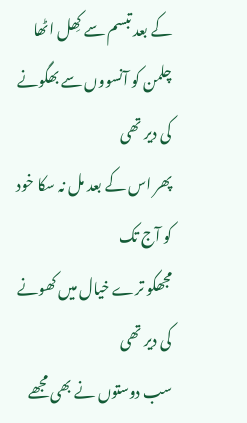کے بعد تبسم سے کِھل اٹھا
چلمن کو آنسووں سے بھگونے کی دیر تھی
پھر اس کے بعد مل نہ سکا خود کو آج تک
مجھکو ترے خیال میں کھونے کی دیر تھی
سب دوستوں نے بھی مجھے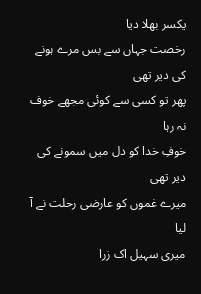یکسر بھلا دیا
رخصت جہاں سے بس مرے ہونے کی دیر تھی
پھر تو کسی سے کوئی مجھے خوف نہ رہا
خوفِ خدا کو دل میں سمونے کی دیر تھی
میرے غموں کو عارضی رحلت نے آ لیا
میری سہیل اک زرا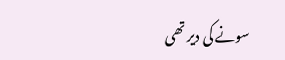سونے کی دیر تھی